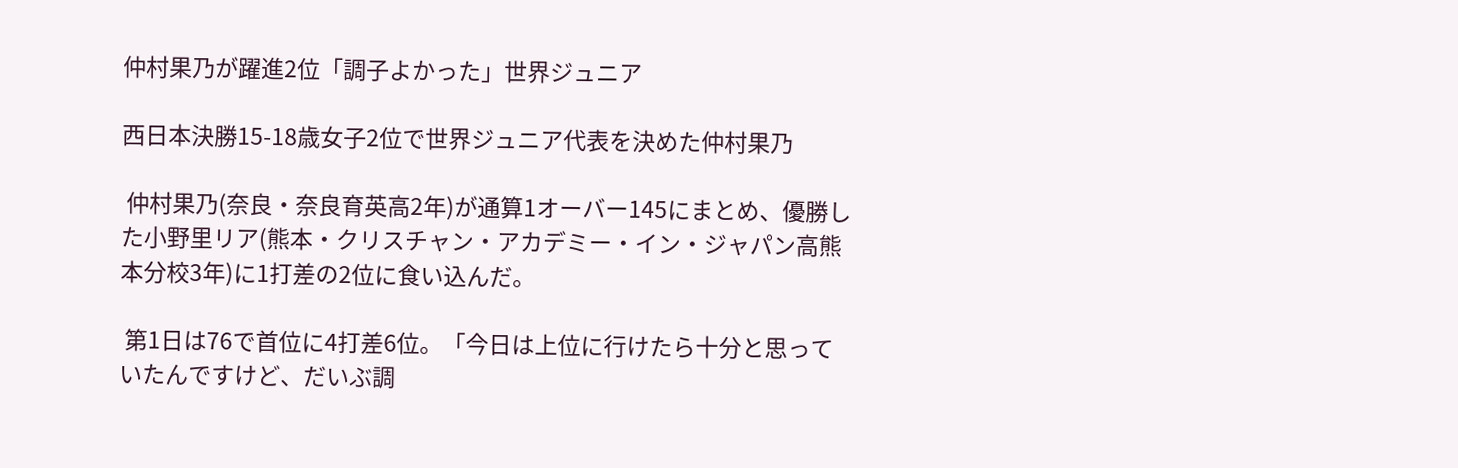仲村果乃が躍進2位「調子よかった」世界ジュニア

西日本決勝15-18歳女子2位で世界ジュニア代表を決めた仲村果乃

 仲村果乃(奈良・奈良育英高2年)が通算1オーバー145にまとめ、優勝した小野里リア(熊本・クリスチャン・アカデミー・イン・ジャパン高熊本分校3年)に1打差の2位に食い込んだ。

 第1日は76で首位に4打差6位。「今日は上位に行けたら十分と思っていたんですけど、だいぶ調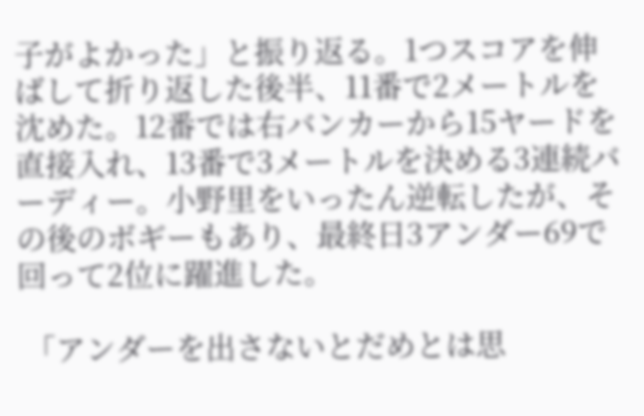子がよかった」と振り返る。1つスコアを伸ばして折り返した後半、11番で2メートルを沈めた。12番では右バンカーから15ヤードを直接入れ、13番で3メートルを決める3連続バーディー。小野里をいったん逆転したが、その後のボギーもあり、最終日3アンダー69で回って2位に躍進した。

 「アンダーを出さないとだめとは思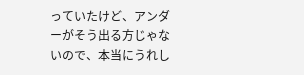っていたけど、アンダーがそう出る方じゃないので、本当にうれし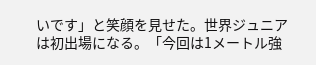いです」と笑顔を見せた。世界ジュニアは初出場になる。「今回は1メートル強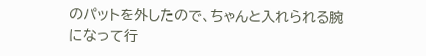のパットを外したので、ちゃんと入れられる腕になって行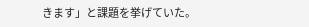きます」と課題を挙げていた。